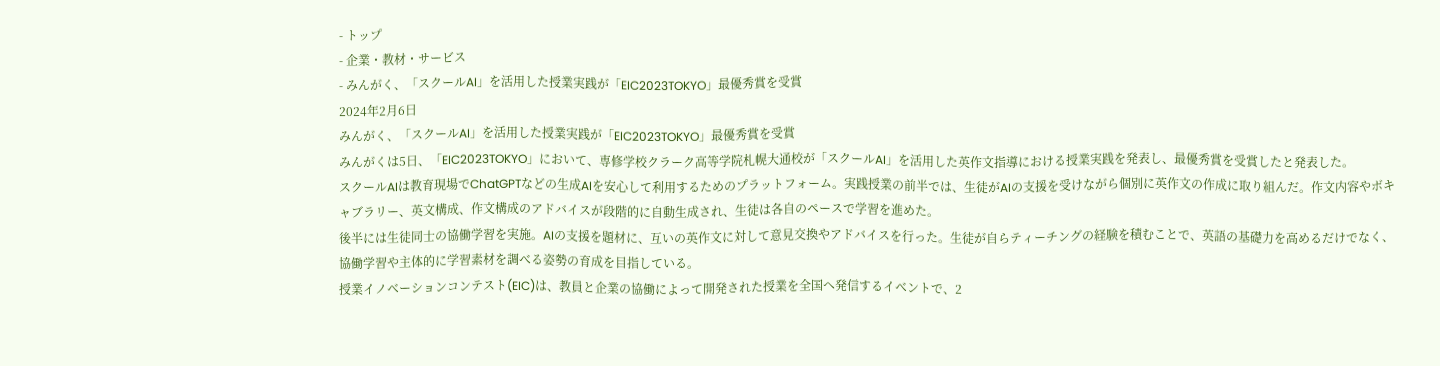- トップ
- 企業・教材・サービス
- みんがく、「スクールAI」を活用した授業実践が「EIC2023TOKYO」最優秀賞を受賞
2024年2月6日
みんがく、「スクールAI」を活用した授業実践が「EIC2023TOKYO」最優秀賞を受賞
みんがくは5日、「EIC2023TOKYO」において、専修学校クラーク高等学院札幌大通校が「スクールAI」を活用した英作文指導における授業実践を発表し、最優秀賞を受賞したと発表した。
スクールAIは教育現場でChatGPTなどの生成AIを安心して利用するためのプラットフォーム。実践授業の前半では、生徒がAIの支援を受けながら個別に英作文の作成に取り組んだ。作文内容やボキャブラリー、英文構成、作文構成のアドバイスが段階的に自動生成され、生徒は各自のペースで学習を進めた。
後半には生徒同士の協働学習を実施。AIの支援を題材に、互いの英作文に対して意見交換やアドバイスを行った。生徒が自らティーチングの経験を積むことで、英語の基礎力を高めるだけでなく、協働学習や主体的に学習素材を調べる姿勢の育成を目指している。
授業イノベーションコンテスト(EIC)は、教員と企業の協働によって開発された授業を全国へ発信するイベントで、2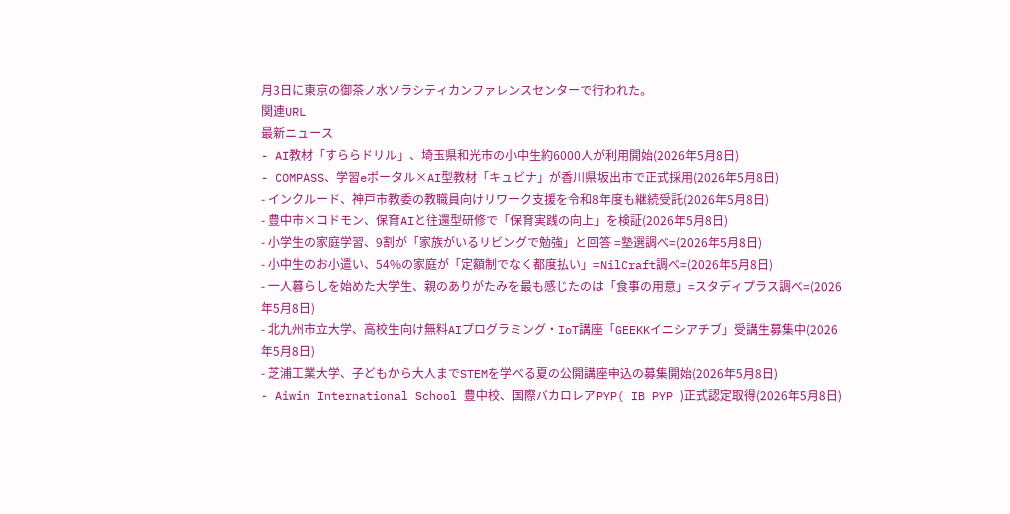月3日に東京の御茶ノ水ソラシティカンファレンスセンターで行われた。
関連URL
最新ニュース
- AI教材「すららドリル」、埼玉県和光市の小中生約6000人が利用開始(2026年5月8日)
- COMPASS、学習eポータル×AI型教材「キュビナ」が香川県坂出市で正式採用(2026年5月8日)
- インクルード、神戸市教委の教職員向けリワーク支援を令和8年度も継続受託(2026年5月8日)
- 豊中市×コドモン、保育AIと往還型研修で「保育実践の向上」を検証(2026年5月8日)
- 小学生の家庭学習、9割が「家族がいるリビングで勉強」と回答 =塾選調べ=(2026年5月8日)
- 小中生のお小遣い、54%の家庭が「定額制でなく都度払い」=NilCraft調べ=(2026年5月8日)
- 一人暮らしを始めた大学生、親のありがたみを最も感じたのは「食事の用意」=スタディプラス調べ=(2026年5月8日)
- 北九州市立大学、高校生向け無料AIプログラミング・IoT講座「GEEKKイニシアチブ」受講生募集中(2026年5月8日)
- 芝浦工業大学、子どもから大人までSTEMを学べる夏の公開講座申込の募集開始(2026年5月8日)
- Aiwin International School 豊中校、国際バカロレアPYP( IB PYP )正式認定取得(2026年5月8日)